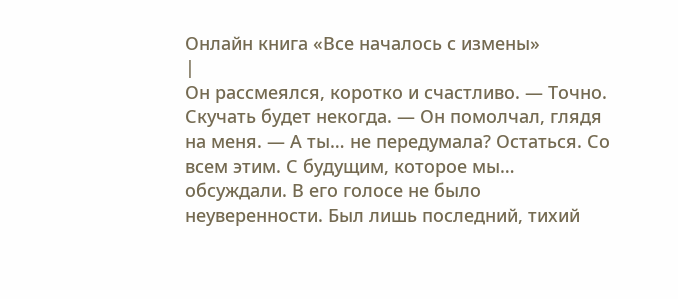Онлайн книга «Все началось с измены»
|
Он рассмеялся, коротко и счастливо. — Точно. Скучать будет некогда. — Он помолчал, глядя на меня. — А ты… не передумала? Остаться. Со всем этим. С будущим, которое мы… обсуждали. В его голосе не было неуверенности. Был лишь последний, тихий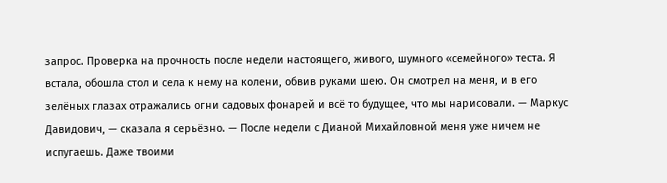запрос. Проверка на прочность после недели настоящего, живого, шумного «семейного» теста. Я встала, обошла стол и села к нему на колени, обвив руками шею. Он смотрел на меня, и в его зелёных глазах отражались огни садовых фонарей и всё то будущее, что мы нарисовали. — Маркус Давидович, — сказала я серьёзно. — После недели с Дианой Михайловной меня уже ничем не испугаешь. Даже твоими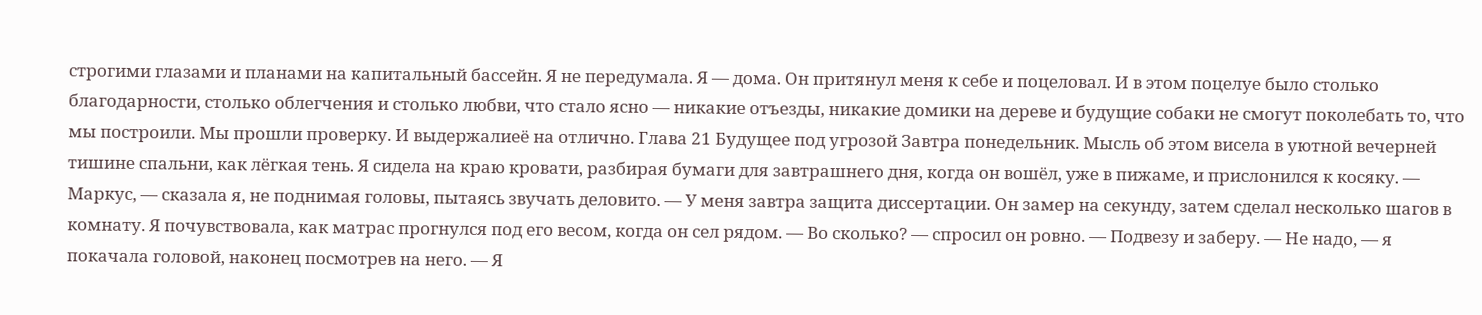строгими глазами и планами на капитальный бассейн. Я не передумала. Я — дома. Он притянул меня к себе и поцеловал. И в этом поцелуе было столько благодарности, столько облегчения и столько любви, что стало ясно — никакие отъезды, никакие домики на дереве и будущие собаки не смогут поколебать то, что мы построили. Мы прошли проверку. И выдержалиеё на отлично. Глава 21 Будущее под угрозой Завтра понедельник. Мысль об этом висела в уютной вечерней тишине спальни, как лёгкая тень. Я сидела на краю кровати, разбирая бумаги для завтрашнего дня, когда он вошёл, уже в пижаме, и прислонился к косяку. — Маркус, — сказала я, не поднимая головы, пытаясь звучать деловито. — У меня завтра защита диссертации. Он замер на секунду, затем сделал несколько шагов в комнату. Я почувствовала, как матрас прогнулся под его весом, когда он сел рядом. — Во сколько? — спросил он ровно. — Подвезу и заберу. — Не надо, — я покачала головой, наконец посмотрев на него. — Я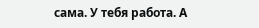сама. У тебя работа. А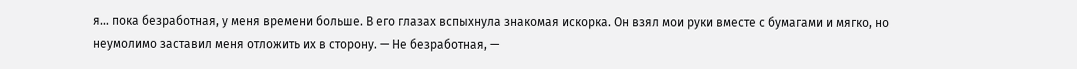я… пока безработная, у меня времени больше. В его глазах вспыхнула знакомая искорка. Он взял мои руки вместе с бумагами и мягко, но неумолимо заставил меня отложить их в сторону. — Не безработная, —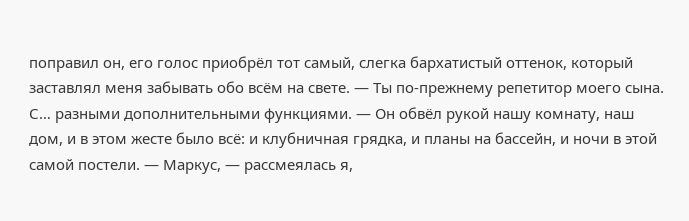поправил он, его голос приобрёл тот самый, слегка бархатистый оттенок, который заставлял меня забывать обо всём на свете. — Ты по-прежнему репетитор моего сына. С… разными дополнительными функциями. — Он обвёл рукой нашу комнату, наш дом, и в этом жесте было всё: и клубничная грядка, и планы на бассейн, и ночи в этой самой постели. — Маркус, — рассмеялась я,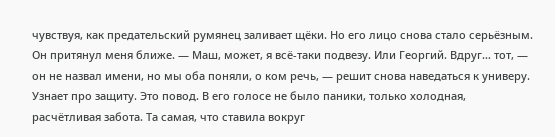чувствуя, как предательский румянец заливает щёки. Но его лицо снова стало серьёзным. Он притянул меня ближе. — Маш, может, я всё-таки подвезу. Или Георгий. Вдруг… тот, — он не назвал имени, но мы оба поняли, о ком речь, — решит снова наведаться к универу. Узнает про защиту. Это повод. В его голосе не было паники, только холодная, расчётливая забота. Та самая, что ставила вокруг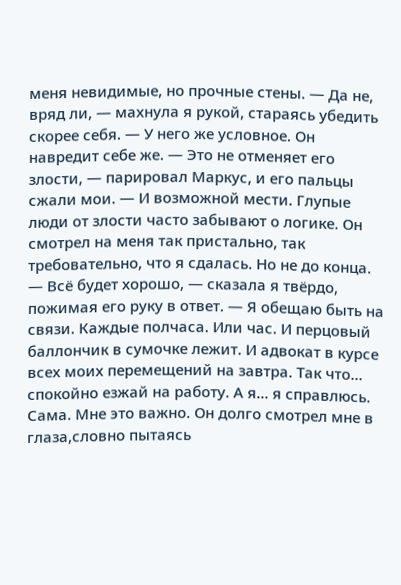меня невидимые, но прочные стены. — Да не, вряд ли, — махнула я рукой, стараясь убедить скорее себя. — У него же условное. Он навредит себе же. — Это не отменяет его злости, — парировал Маркус, и его пальцы сжали мои. — И возможной мести. Глупые люди от злости часто забывают о логике. Он смотрел на меня так пристально, так требовательно, что я сдалась. Но не до конца. — Всё будет хорошо, — сказала я твёрдо, пожимая его руку в ответ. — Я обещаю быть на связи. Каждые полчаса. Или час. И перцовый баллончик в сумочке лежит. И адвокат в курсе всех моих перемещений на завтра. Так что… спокойно езжай на работу. А я… я справлюсь. Сама. Мне это важно. Он долго смотрел мне в глаза,словно пытаясь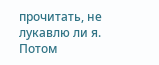прочитать, не лукавлю ли я. Потом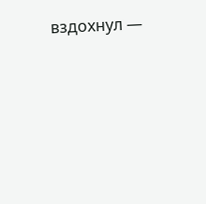вздохнул —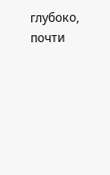глубоко, почти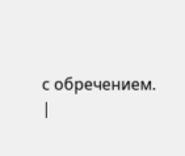с обречением. |